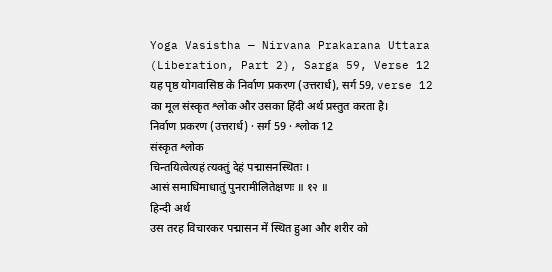Yoga Vasistha — Nirvana Prakarana Uttara (Liberation, Part 2), Sarga 59, Verse 12
यह पृष्ठ योगवासिष्ठ के निर्वाण प्रकरण (उत्तरार्ध), सर्ग 59, verse 12 का मूल संस्कृत श्लोक और उसका हिंदी अर्थ प्रस्तुत करता है।
निर्वाण प्रकरण (उत्तरार्ध) · सर्ग 59 · श्लोक 12
संस्कृत श्लोक
चिन्तयित्वेत्यहं त्यक्तुं देहं पद्मासनस्थितः ।
आसं समाधिमाधातुं पुनरामीलितेक्षणः ॥ १२ ॥
हिन्दी अर्थ
उस तरह विचारकर पद्मासन में स्थित हुआ और शरीर को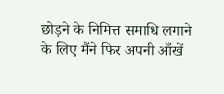छोड़ने के निमित्त समाधि लगाने
के लिए मैंने फिर अपनी आँखें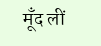मूँद लीं